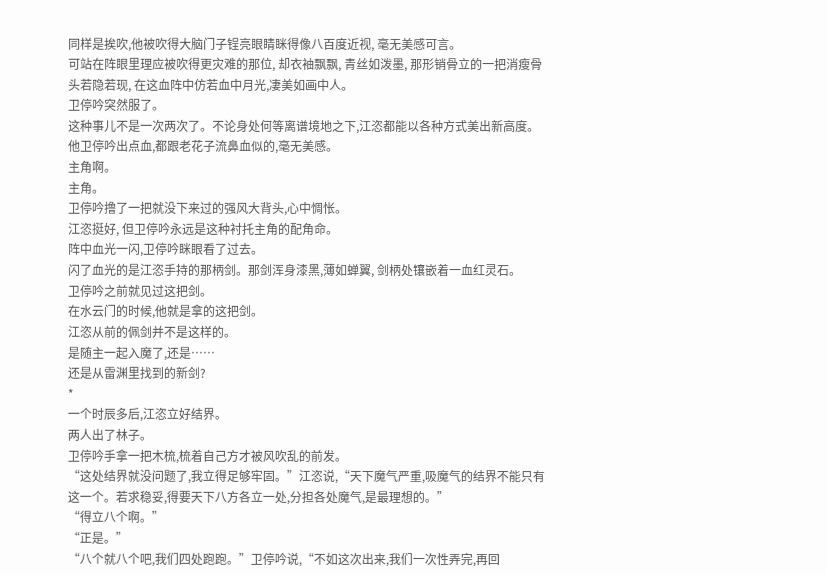同样是挨吹,他被吹得大脑门子锃亮眼睛眯得像八百度近视, 毫无美感可言。
可站在阵眼里理应被吹得更灾难的那位, 却衣袖飘飘, 青丝如泼墨, 那形销骨立的一把消瘦骨头若隐若现, 在这血阵中仿若血中月光,凄美如画中人。
卫停吟突然服了。
这种事儿不是一次两次了。不论身处何等离谱境地之下,江恣都能以各种方式美出新高度。
他卫停吟出点血,都跟老花子流鼻血似的,毫无美感。
主角啊。
主角。
卫停吟撸了一把就没下来过的强风大背头,心中惆怅。
江恣挺好, 但卫停吟永远是这种衬托主角的配角命。
阵中血光一闪,卫停吟眯眼看了过去。
闪了血光的是江恣手持的那柄剑。那剑浑身漆黑,薄如蝉翼, 剑柄处镶嵌着一血红灵石。
卫停吟之前就见过这把剑。
在水云门的时候,他就是拿的这把剑。
江恣从前的佩剑并不是这样的。
是随主一起入魔了,还是……
还是从雷渊里找到的新剑?
*
一个时辰多后,江恣立好结界。
两人出了林子。
卫停吟手拿一把木梳,梳着自己方才被风吹乱的前发。
“这处结界就没问题了,我立得足够牢固。”江恣说,“天下魔气严重,吸魔气的结界不能只有这一个。若求稳妥,得要天下八方各立一处,分担各处魔气,是最理想的。”
“得立八个啊。”
“正是。”
“八个就八个吧,我们四处跑跑。”卫停吟说,“不如这次出来,我们一次性弄完,再回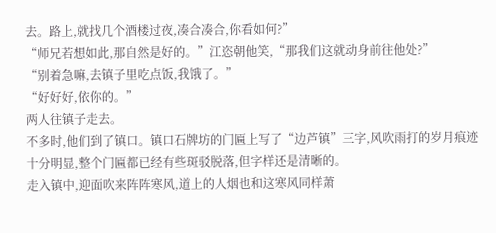去。路上,就找几个酒楼过夜,凑合凑合,你看如何?”
“师兄若想如此,那自然是好的。”江恣朝他笑,“那我们这就动身前往他处?”
“别着急嘛,去镇子里吃点饭,我饿了。”
“好好好,依你的。”
两人往镇子走去。
不多时,他们到了镇口。镇口石牌坊的门匾上写了“边芦镇”三字,风吹雨打的岁月痕迹十分明显,整个门匾都已经有些斑驳脱落,但字样还是清晰的。
走入镇中,迎面吹来阵阵寒风,道上的人烟也和这寒风同样萧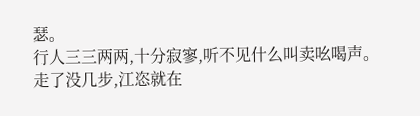瑟。
行人三三两两,十分寂寥,听不见什么叫卖吆喝声。
走了没几步,江恣就在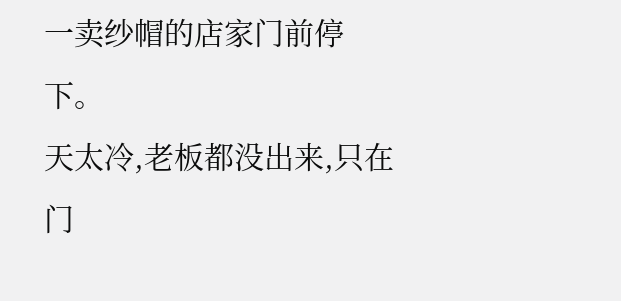一卖纱帽的店家门前停下。
天太冷,老板都没出来,只在门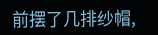前摆了几排纱帽,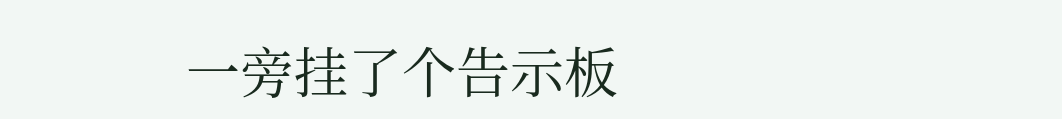一旁挂了个告示板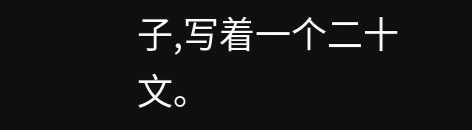子,写着一个二十文。